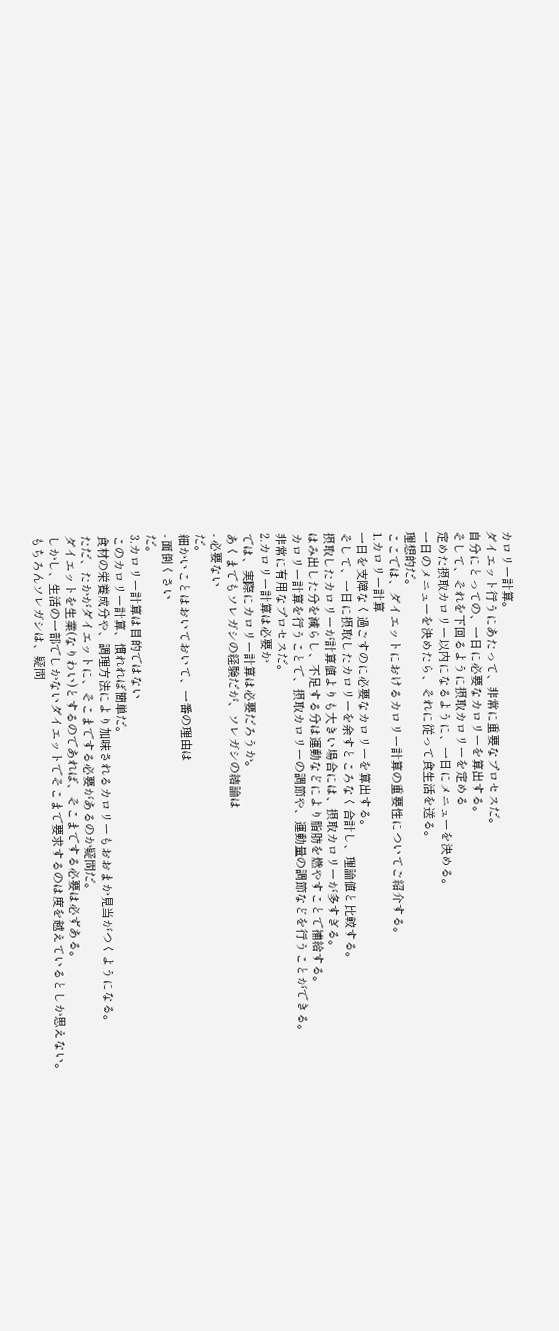カロリー計算。
ダイエット行うにあたって、非常に重要なプロセスだ。
自分にとっての、一日に必要なカロリーを算出する。
そして、それを下回るように摂取カロリーを定める
定めた摂取カロリー以内になるように、一日にメニューを決める。
一日のメニューを決めたら、それに従って食生活を送る。
理想的だ。
ここでは、ダイエットにおけるカロリー計算の重要性についてご紹介する。
1.カロリー計算
一日を支障なく過ごすのに必要なカロリーを算出する。
そして、一日に摂取したカロリーを余すところなく合計し、理論値と比較する。
摂取したカロリーが計算値よりも大きい場合には、摂取カロリーが多すぎる。
はみ出した分を減らし、不足する分は運動などにより脂肪を燃やすことで補給する。
カロリー計算を行うことで、摂取カロリーの調節や、運動量の調節などを行うことができる。
非常に有用なプロセスだ。
2.カロリー計算は必要か
では、実際にカロリー計算は必要だろうか。
あくまでもソレガシの経験だが、ソレガシの結論は
- 必要ない
だ。
細かいことはおいておいて、一番の理由は
- 面倒くさい
だ。
3.カロリー計算は目的ではない
このカロリー計算、慣れれば簡単だ。
食材の栄養成分や、調理方法により加味されるカロリーもおおまか見当がつくようになる。
ただ、たかがダイエットに、そこまでする必要があるのか疑問だ。
ダイエットを生業(なりわい)とするのであれば、そこまでする必要は必ずある。
しかし、生活の一部でしかないダイエットでそこまで要求するのは度を越えているとしか思えない。
もちろんソレガシは、疑問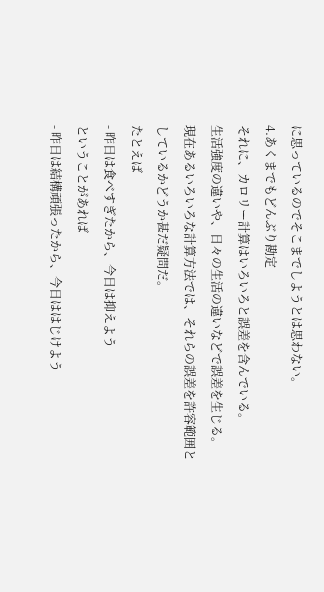に思っているのでそこまでしようとは思わない。
4.あくまでもどんぶり勘定
それに、カロリー計算はいろいろと誤差を含んでいる。
生活強度の違いや、日々の生活の違いなどで誤差を生じる。
現在あるいろいろな計算方法では、それらの誤差を許容範囲としているかどうか甚だ疑問だ。
たとえば
- 昨日は食べすぎたから、今日は抑えよう
ということがあれば
- 昨日は結構頑張ったから、今日ははじけよう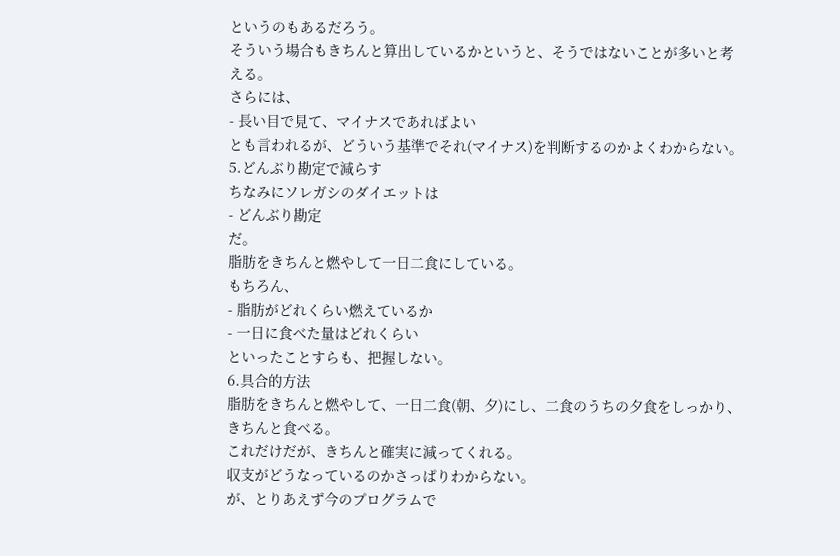というのもあるだろう。
そういう場合もきちんと算出しているかというと、そうではないことが多いと考える。
さらには、
- 長い目で見て、マイナスであればよい
とも言われるが、どういう基準でそれ(マイナス)を判断するのかよくわからない。
5.どんぶり勘定で減らす
ちなみにソレガシのダイエットは
- どんぶり勘定
だ。
脂肪をきちんと燃やして一日二食にしている。
もちろん、
- 脂肪がどれくらい燃えているか
- 一日に食べた量はどれくらい
といったことすらも、把握しない。
6.具合的方法
脂肪をきちんと燃やして、一日二食(朝、夕)にし、二食のうちの夕食をしっかり、きちんと食べる。
これだけだが、きちんと確実に減ってくれる。
収支がどうなっているのかさっぱりわからない。
が、とりあえず今のプログラムで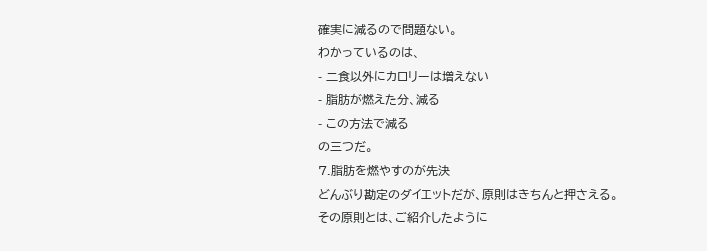確実に減るので問題ない。
わかっているのは、
- 二食以外にカロリーは増えない
- 脂肪が燃えた分、減る
- この方法で減る
の三つだ。
7.脂肪を燃やすのが先決
どんぶり勘定のダイエットだが、原則はきちんと押さえる。
その原則とは、ご紹介したように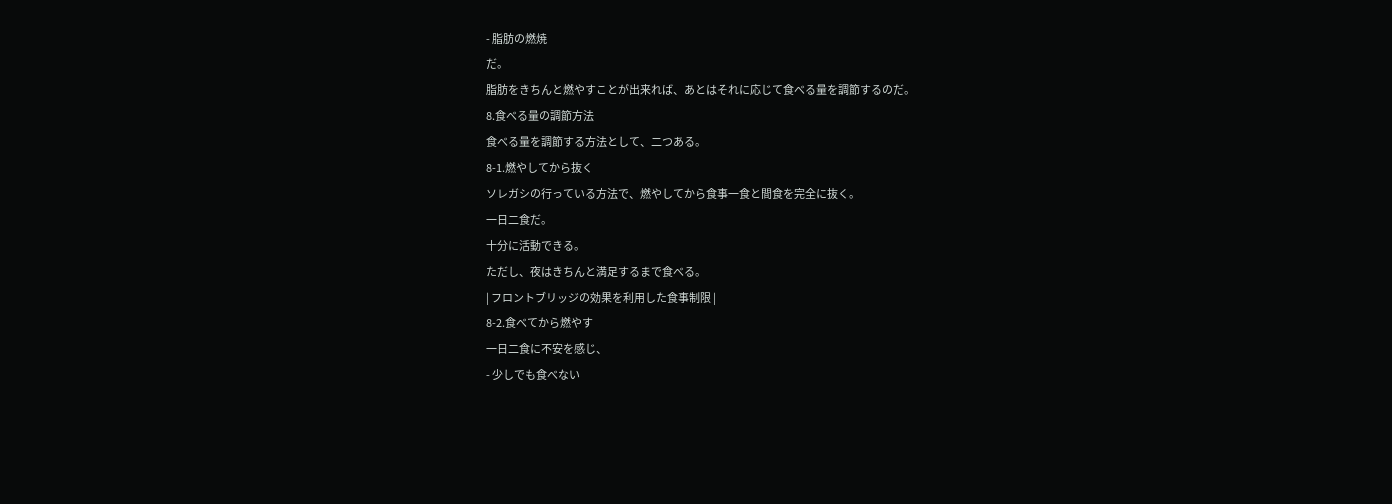- 脂肪の燃焼
だ。
脂肪をきちんと燃やすことが出来れば、あとはそれに応じて食べる量を調節するのだ。
8.食べる量の調節方法
食べる量を調節する方法として、二つある。
8-1.燃やしてから抜く
ソレガシの行っている方法で、燃やしてから食事一食と間食を完全に抜く。
一日二食だ。
十分に活動できる。
ただし、夜はきちんと満足するまで食べる。
| フロントブリッジの効果を利用した食事制限 |
8-2.食べてから燃やす
一日二食に不安を感じ、
- 少しでも食べない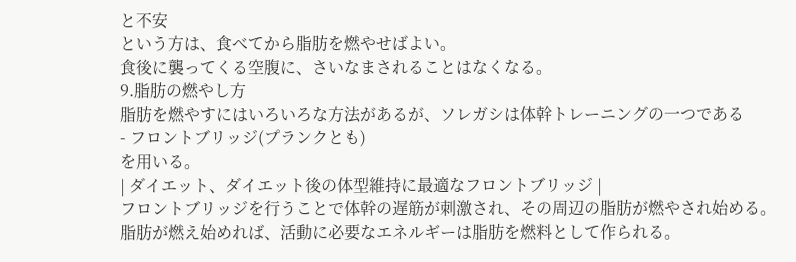と不安
という方は、食べてから脂肪を燃やせばよい。
食後に襲ってくる空腹に、さいなまされることはなくなる。
9.脂肪の燃やし方
脂肪を燃やすにはいろいろな方法があるが、ソレガシは体幹トレーニングの一つである
- フロントブリッジ(プランクとも)
を用いる。
| ダイエット、ダイエット後の体型維持に最適なフロントブリッジ |
フロントブリッジを行うことで体幹の遅筋が刺激され、その周辺の脂肪が燃やされ始める。
脂肪が燃え始めれば、活動に必要なエネルギーは脂肪を燃料として作られる。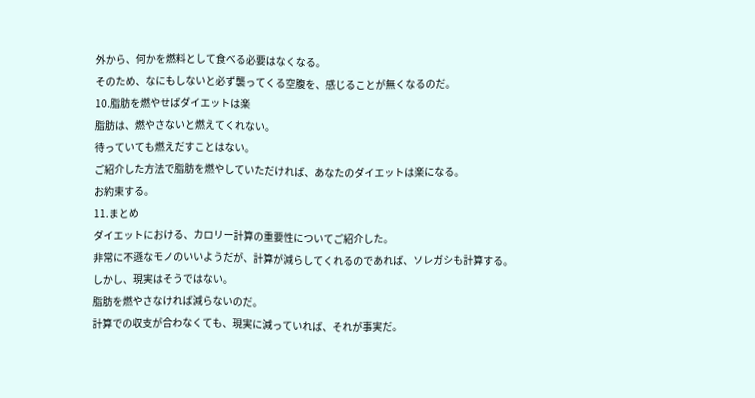外から、何かを燃料として食べる必要はなくなる。
そのため、なにもしないと必ず襲ってくる空腹を、感じることが無くなるのだ。
10.脂肪を燃やせばダイエットは楽
脂肪は、燃やさないと燃えてくれない。
待っていても燃えだすことはない。
ご紹介した方法で脂肪を燃やしていただければ、あなたのダイエットは楽になる。
お約束する。
11.まとめ
ダイエットにおける、カロリー計算の重要性についてご紹介した。
非常に不遜なモノのいいようだが、計算が減らしてくれるのであれば、ソレガシも計算する。
しかし、現実はそうではない。
脂肪を燃やさなければ減らないのだ。
計算での収支が合わなくても、現実に減っていれば、それが事実だ。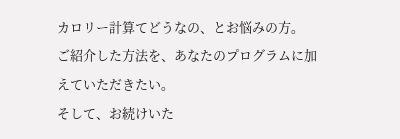カロリー計算てどうなの、とお悩みの方。
ご紹介した方法を、あなたのプログラムに加えていただきたい。
そして、お続けいた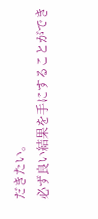だきたい。
必ず良い結果を手にすることができ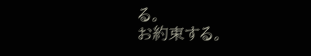る。
お約束する。